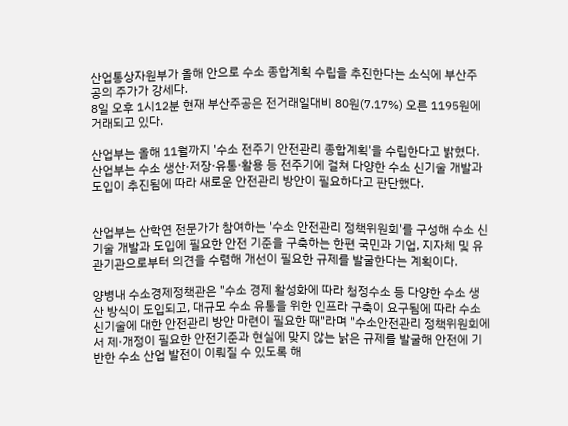산업통상자원부가 올해 안으로 수소 종합계획 수립을 추진한다는 소식에 부산주공의 주가가 강세다.
8일 오후 1시12분 현재 부산주공은 전거래일대비 80원(7.17%) 오른 1195원에 거래되고 있다.

산업부는 올해 11월까지 '수소 전주기 안전관리 종합계획'을 수립한다고 밝혔다. 산업부는 수소 생산·저장·유통·활용 등 전주기에 걸쳐 다양한 수소 신기술 개발과 도입이 추진됨에 따라 새로운 안전관리 방안이 필요하다고 판단했다.


산업부는 산학연 전문가가 참여하는 '수소 안전관리 정책위원회'를 구성해 수소 신기술 개발과 도입에 필요한 안전 기준을 구축하는 한편 국민과 기업, 지자체 및 유관기관으로부터 의견을 수렴해 개선이 필요한 규제를 발굴한다는 계획이다.

양병내 수소경제정책관은 "수소 경제 활성화에 따라 청정수소 등 다양한 수소 생산 방식이 도입되고, 대규모 수소 유통을 위한 인프라 구축이 요구됨에 따라 수소 신기술에 대한 안전관리 방안 마련이 필요한 때"라며 "수소안전관리 정책위원회에서 제·개정이 필요한 안전기준과 현실에 맞지 않는 낡은 규제를 발굴해 안전에 기반한 수소 산업 발전이 이뤄질 수 있도록 해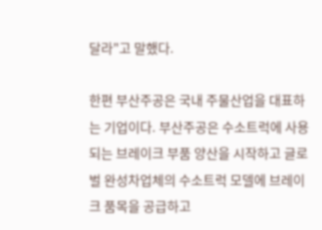달라"고 말했다.

한편 부산주공은 국내 주물산업을 대표하는 기업이다. 부산주공은 수소트럭에 사용되는 브레이크 부품 양산을 시작하고 글로벌 완성차업체의 수소트럭 모델에 브레이크 품목을 공급하고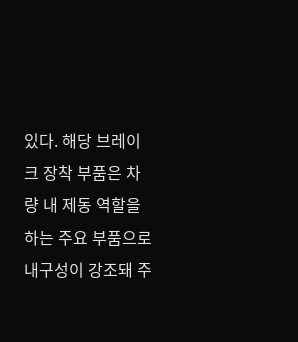있다. 해당 브레이크 장착 부품은 차량 내 제동 역할을 하는 주요 부품으로 내구성이 강조돼 주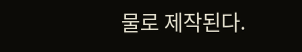물로 제작된다.